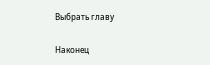Выбрать главу

Наконец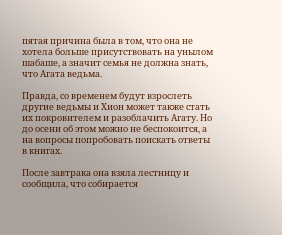пятая причина была в том, что она не хотела больше присутствовать на унылом шабаше, а значит семья не должна знать, что Агата ведьма.

Правда, со временем будут взрослеть другие ведьмы и Хион может также стать их покровителем и разоблачить Агату. Но до осени об этом можно не беспокоится, а на вопросы попробовать поискать ответы в книгах.

После завтрака она взяла лестницу и сообщила, что собирается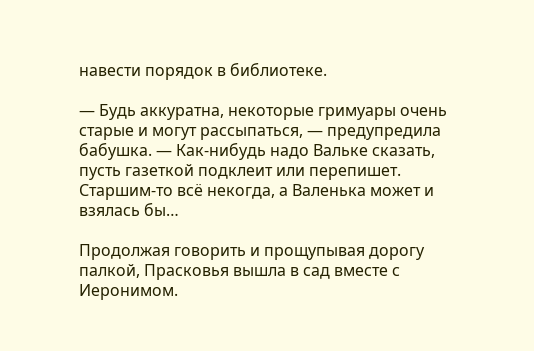навести порядок в библиотеке.

— Будь аккуратна, некоторые гримуары очень старые и могут рассыпаться, — предупредила бабушка. — Как-нибудь надо Вальке сказать, пусть газеткой подклеит или перепишет. Старшим-то всё некогда, а Валенька может и взялась бы…

Продолжая говорить и прощупывая дорогу палкой, Прасковья вышла в сад вместе с Иеронимом.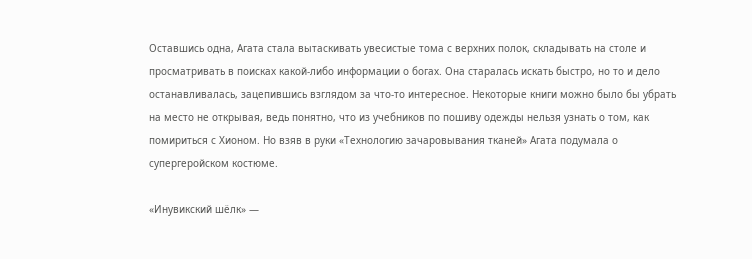Оставшись одна, Агата стала вытаскивать увесистые тома с верхних полок, складывать на столе и просматривать в поисках какой-либо информации о богах. Она старалась искать быстро, но то и дело останавливалась, зацепившись взглядом за что-то интересное. Некоторые книги можно было бы убрать на место не открывая, ведь понятно, что из учебников по пошиву одежды нельзя узнать о том, как помириться с Хионом. Но взяв в руки «Технологию зачаровывания тканей» Агата подумала о супергеройском костюме.

«Инувикский шёлк» —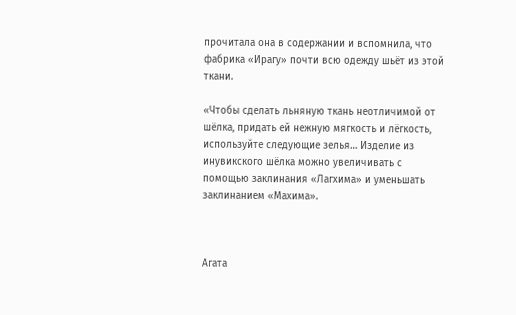прочитала она в содержании и вспомнила, что фабрика «Ирагу» почти всю одежду шьёт из этой ткани.

«Чтобы сделать льняную ткань неотличимой от шёлка, придать ей нежную мягкость и лёгкость, используйте следующие зелья… Изделие из инувикского шёлка можно увеличивать с помощью заклинания «Лагхима» и уменьшать заклинанием «Махима».



Агата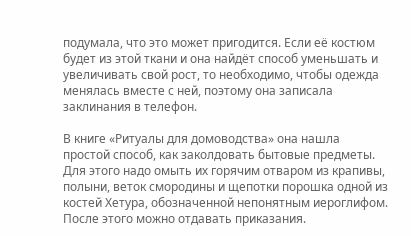подумала, что это может пригодится. Если её костюм будет из этой ткани и она найдёт способ уменьшать и увеличивать свой рост, то необходимо, чтобы одежда менялась вместе с ней, поэтому она записала заклинания в телефон.

В книге «Ритуалы для домоводства» она нашла простой способ, как заколдовать бытовые предметы. Для этого надо омыть их горячим отваром из крапивы, полыни, веток смородины и щепотки порошка одной из костей Хетура, обозначенной непонятным иероглифом. После этого можно отдавать приказания.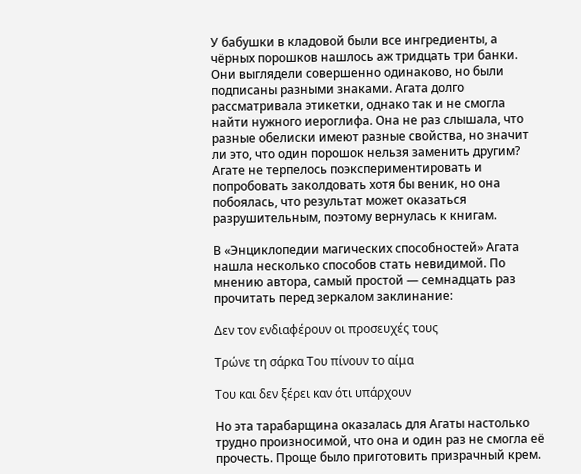У бабушки в кладовой были все ингредиенты, а чёрных порошков нашлось аж тридцать три банки. Они выглядели совершенно одинаково, но были подписаны разными знаками. Агата долго рассматривала этикетки, однако так и не смогла найти нужного иероглифа. Она не раз слышала, что разные обелиски имеют разные свойства, но значит ли это, что один порошок нельзя заменить другим? Агате не терпелось поэкспериментировать и попробовать заколдовать хотя бы веник, но она побоялась, что результат может оказаться разрушительным, поэтому вернулась к книгам.

В «Энциклопедии магических способностей» Агата нашла несколько способов стать невидимой. По мнению автора, самый простой — семнадцать раз прочитать перед зеркалом заклинание:

Δεν τον ενδιαφέρουν οι προσευχές τους

Τρώνε τη σάρκα Του πίνουν το αίμα

Του και δεν ξέρει καν ότι υπάρχουν

Но эта тарабарщина оказалась для Агаты настолько трудно произносимой, что она и один раз не смогла её прочесть. Проще было приготовить призрачный крем.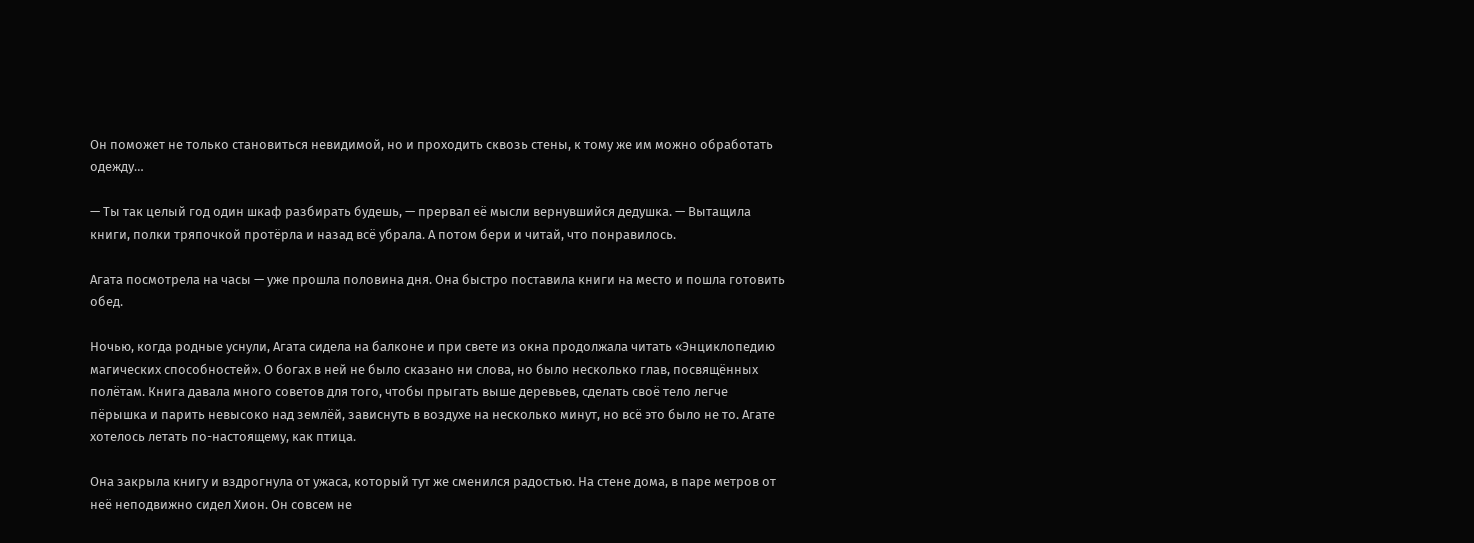Он поможет не только становиться невидимой, но и проходить сквозь стены, к тому же им можно обработать одежду…

— Ты так целый год один шкаф разбирать будешь, — прервал её мысли вернувшийся дедушка. — Вытащила книги, полки тряпочкой протёрла и назад всё убрала. А потом бери и читай, что понравилось.

Агата посмотрела на часы — уже прошла половина дня. Она быстро поставила книги на место и пошла готовить обед.

Ночью, когда родные уснули, Агата сидела на балконе и при свете из окна продолжала читать «Энциклопедию магических способностей». О богах в ней не было сказано ни слова, но было несколько глав, посвящённых полётам. Книга давала много советов для того, чтобы прыгать выше деревьев, сделать своё тело легче пёрышка и парить невысоко над землёй, зависнуть в воздухе на несколько минут, но всё это было не то. Агате хотелось летать по-настоящему, как птица.

Она закрыла книгу и вздрогнула от ужаса, который тут же сменился радостью. На стене дома, в паре метров от неё неподвижно сидел Хион. Он совсем не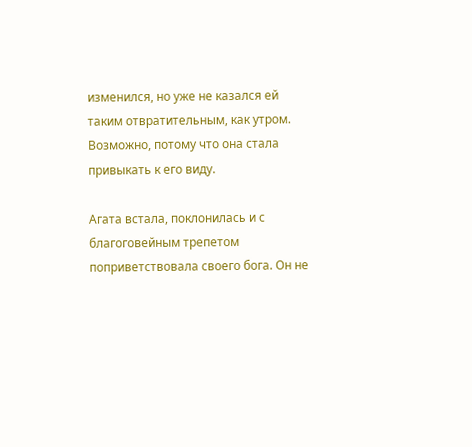изменился, но уже не казался ей таким отвратительным, как утром. Возможно, потому что она стала привыкать к его виду.

Агата встала, поклонилась и с благоговейным трепетом поприветствовала своего бога. Он не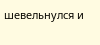шевельнулся и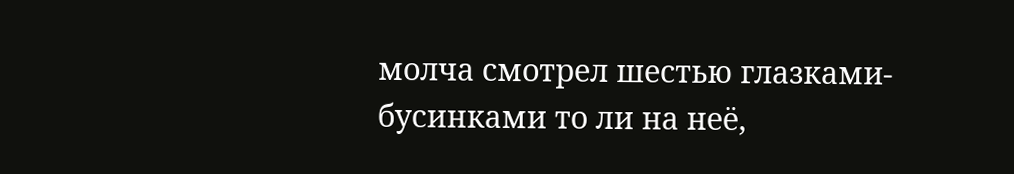молча смотрел шестью глазками-бусинками то ли на неё,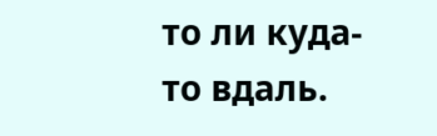то ли куда-то вдаль.